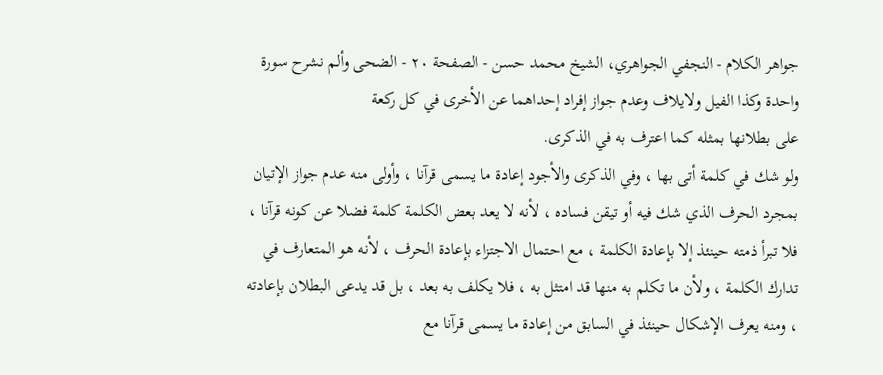جواهر الكلام - النجفي الجواهري، الشيخ محمد حسن - الصفحة ٢٠ - الضحى وألم نشرح سورة واحدة وكذا الفيل ولايلاف وعدم جواز إفراد إحداهما عن الأخرى في كل ركعة
على بطلانها بمثله كما اعترف به في الذكرى.
ولو شك في كلمة أتى بها ، وفي الذكرى والأجود إعادة ما يسمى قرآنا ، وأولى منه عدم جواز الإتيان بمجرد الحرف الذي شك فيه أو تيقن فساده ، لأنه لا يعد بعض الكلمة كلمة فضلا عن كونه قرآنا ، فلا تبرأ ذمته حينئذ إلا بإعادة الكلمة ، مع احتمال الاجتزاء بإعادة الحرف ، لأنه هو المتعارف في تدارك الكلمة ، ولأن ما تكلم به منها قد امتثل به ، فلا يكلف به بعد ، بل قد يدعى البطلان بإعادته ، ومنه يعرف الإشكال حينئذ في السابق من إعادة ما يسمى قرآنا مع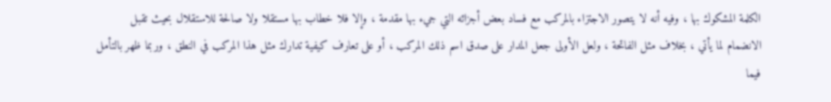الكلمة المشكوك بها ، وفيه أنه لا يتصور الاجتزاء بالمركب مع فساد بعض أجزائه التي جيء بها مقدمة ، وإلا فلا خطاب بها مستقلا ولا صالحة للاستقلال بحيث تقبل الانضمام لما يأتي ، بخلاف مثل الفاتحة ، ولعل الأولى جعل المدار على صدق اسم ذلك المركب ، أو على تعارف كيفية تدارك مثل هذا المركب في النطق ، وربما ظهر بالتأمل فيما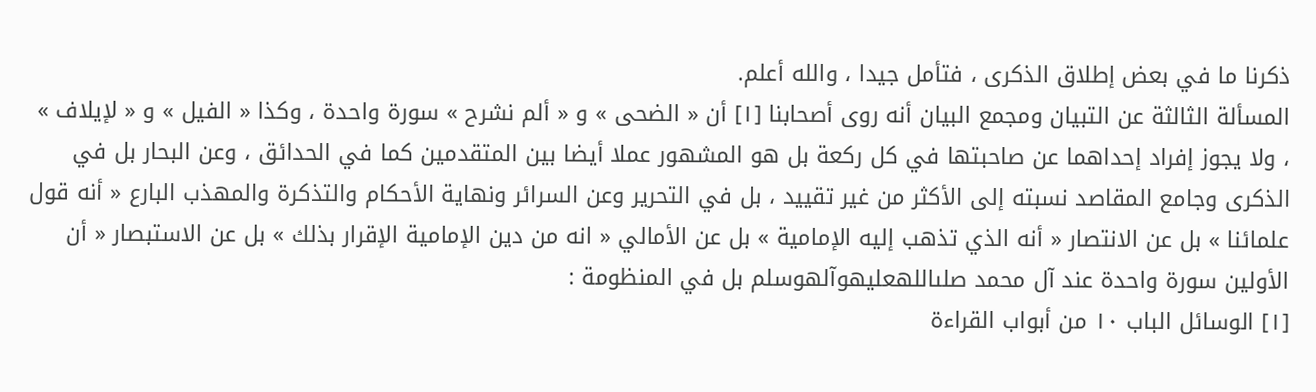ذكرنا ما في بعض إطلاق الذكرى ، فتأمل جيدا ، والله أعلم.
المسألة الثالثة عن التبيان ومجمع البيان أنه روى أصحابنا [١] أن « الضحى » و « ألم نشرح » سورة واحدة ، وكذا « الفيل » و « لإيلاف » ، ولا يجوز إفراد إحداهما عن صاحبتها في كل ركعة بل هو المشهور عملا أيضا بين المتقدمين كما في الحدائق ، وعن البحار بل في الذكرى وجامع المقاصد نسبته إلى الأكثر من غير تقييد ، بل في التحرير وعن السرائر ونهاية الأحكام والتذكرة والمهذب البارع « أنه قول علمائنا » بل عن الانتصار « أنه الذي تذهب إليه الإمامية » بل عن الأمالي « انه من دين الإمامية الإقرار بذلك » بل عن الاستبصار « أن الأولين سورة واحدة عند آل محمد صلىاللهعليهوآلهوسلم بل في المنظومة :
[١] الوسائل الباب ١٠ من أبواب القراءة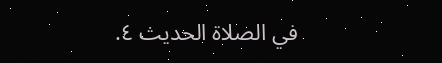في الصلاة الحديث ٤.